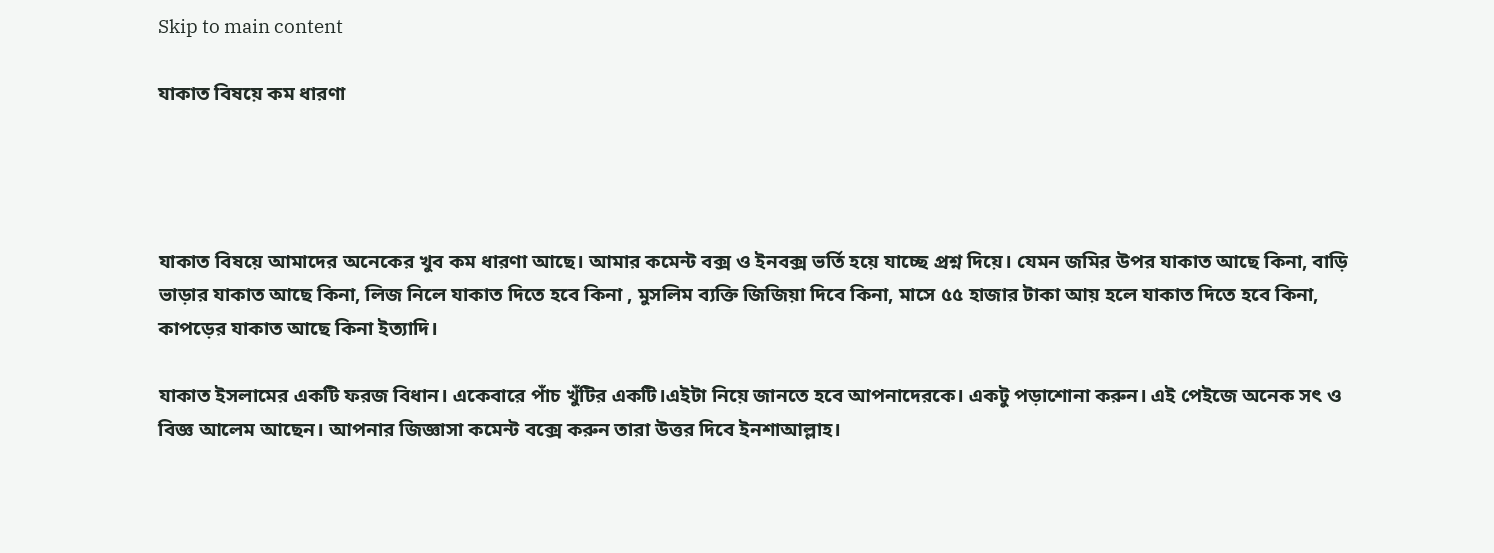Skip to main content

যাকাত বিষয়ে কম ধারণা




যাকাত বিষয়ে আমাদের অনেকের খুব কম ধারণা আছে। আমার কমেন্ট বক্স ও ইনবক্স ভর্তি হয়ে যাচ্ছে প্রশ্ন দিয়ে। যেমন জমির উপর যাকাত আছে কিনা, বাড়ি ভাড়ার যাকাত আছে কিনা, লিজ নিলে যাকাত দিতে হবে কিনা , মুসলিম ব্যক্তি জিজিয়া দিবে কিনা, মাসে ৫৫ হাজার টাকা আয় হলে যাকাত দিতে হবে কিনা, কাপড়ের যাকাত আছে কিনা ইত্যাদি।

যাকাত ইসলামের একটি ফরজ বিধান। একেবারে পাঁচ খুঁটির একটি।এইটা নিয়ে জানতে হবে আপনাদেরকে। একটু পড়াশোনা করুন। এই পেইজে অনেক সৎ ও বিজ্ঞ আলেম আছেন। আপনার জিজ্ঞাসা কমেন্ট বক্সে করুন তারা উত্তর দিবে ইনশাআল্লাহ।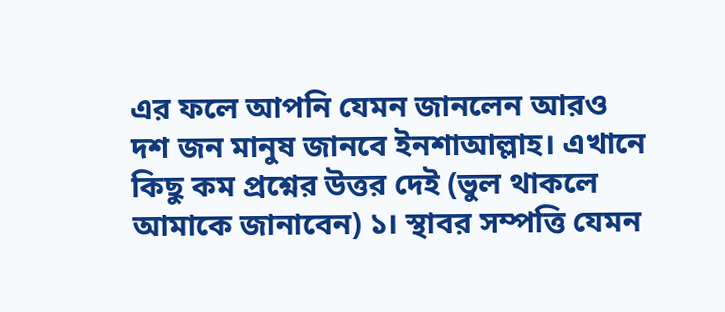এর ফলে আপনি যেমন জানলেন আরও দশ জন মানুষ জানবে ইনশাআল্লাহ। এখানে কিছু কম প্রশ্নের উত্তর দেই (ভুল থাকলে আমাকে জানাবেন) ১। স্থাবর সম্পত্তি যেমন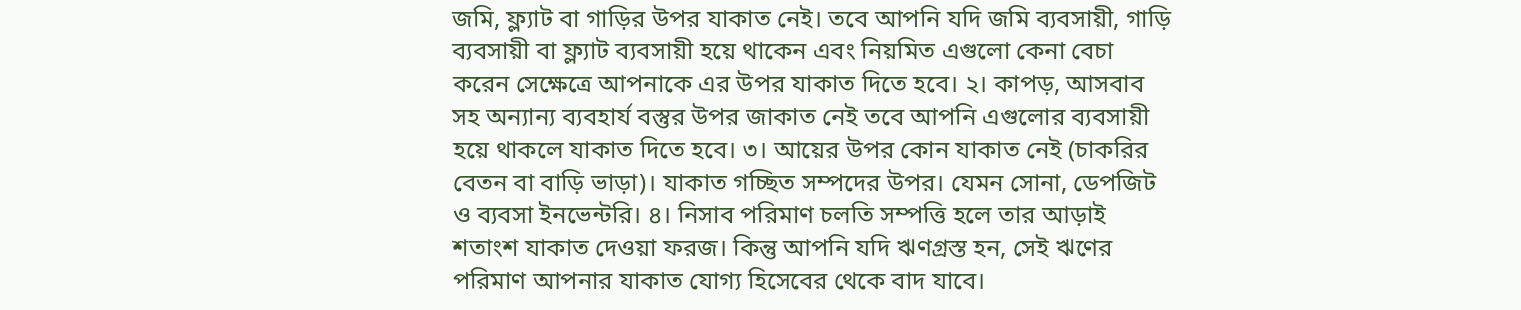জমি, ফ্ল্যাট বা গাড়ির উপর যাকাত নেই। তবে আপনি যদি জমি ব্যবসায়ী, গাড়ি ব্যবসায়ী বা ফ্ল্যাট ব্যবসায়ী হয়ে থাকেন এবং নিয়মিত এগুলো কেনা বেচা করেন সেক্ষেত্রে আপনাকে এর উপর যাকাত দিতে হবে। ২। কাপড়, আসবাব সহ অন্যান্য ব্যবহার্য বস্তুর উপর জাকাত নেই তবে আপনি এগুলোর ব্যবসায়ী হয়ে থাকলে যাকাত দিতে হবে। ৩। আয়ের উপর কোন যাকাত নেই (চাকরির বেতন বা বাড়ি ভাড়া)। যাকাত গচ্ছিত সম্পদের উপর। যেমন সোনা, ডেপজিট ও ব্যবসা ইনভেন্টরি। ৪। নিসাব পরিমাণ চলতি সম্পত্তি হলে তার আড়াই শতাংশ যাকাত দেওয়া ফরজ। কিন্তু আপনি যদি ঋণগ্রস্ত হন, সেই ঋণের পরিমাণ আপনার যাকাত যোগ্য হিসেবের থেকে বাদ যাবে।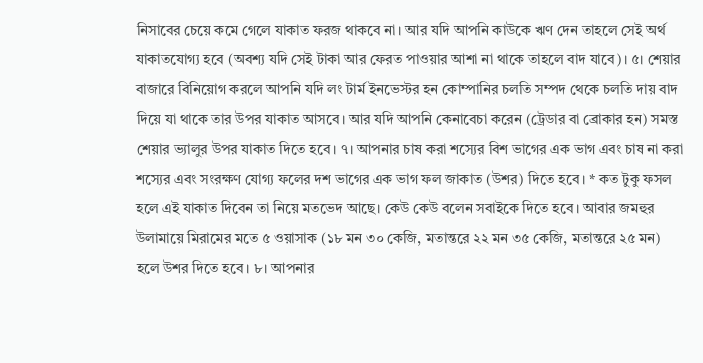নিসাবের চেয়ে কমে গেলে যাকাত ফরজ থাকবে না। আর যদি আপনি কাউকে ঋণ দেন তাহলে সেই অর্থ যাকাতযোগ্য হবে (অবশ্য যদি সেই টাকা আর ফেরত পাওয়ার আশা না থাকে তাহলে বাদ যাবে)। ৫। শেয়ার বাজারে বিনিয়োগ করলে আপনি যদি লং টার্ম ইনভেস্টর হন কোম্পানির চলতি সম্পদ থেকে চলতি দায় বাদ দিয়ে যা থাকে তার উপর যাকাত আসবে। আর যদি আপনি কেনাবেচা করেন (ট্রেডার বা ব্রোকার হন) সমস্ত শেয়ার ভ্যালুর উপর যাকাত দিতে হবে। ৭। আপনার চাষ করা শস্যের বিশ ভাগের এক ভাগ এবং চাষ না করা শস্যের এবং সংরক্ষণ যোগ্য ফলের দশ ভাগের এক ভাগ ফল জাকাত (উশর) দিতে হবে। * কত টুকু ফসল হলে এই যাকাত দিবেন তা নিয়ে মতভেদ আছে। কেউ কেউ বলেন সবাইকে দিতে হবে। আবার জমহুর উলামায়ে মিরামের মতে ৫ ওয়াসাক (১৮ মন ৩০ কেজি, মতান্তরে ২২ মন ৩৫ কেজি, মতান্তরে ২৫ মন) হলে উশর দিতে হবে। ৮। আপনার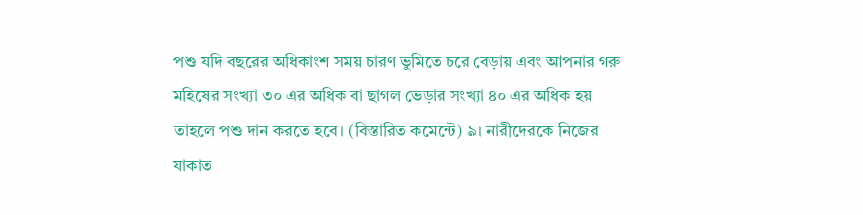পশু যদি বছরের অধিকাংশ সময় চারণ ভুমিতে চরে বেড়ায় এবং আপনার গরু মহিষের সংখ্যা ৩০ এর অধিক বা ছাগল ভেড়ার সংখ্যা ৪০ এর অধিক হয় তাহলে পশু দান করতে হবে। (বিস্তারিত কমেন্টে) ৯। নারীদেরকে নিজের যাকাত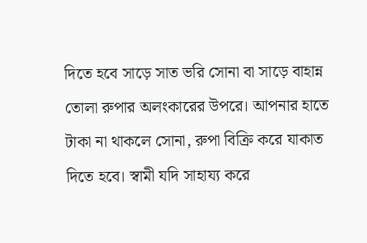দিতে হবে সাড়ে সাত ভরি সোনা বা সাড়ে বাহান্ন তোলা রুপার অলংকারের উপরে। আপনার হাতে টাকা না থাকলে সোনা, রুপা বিক্রি করে যাকাত দিতে হবে। স্বামী যদি সাহায্য করে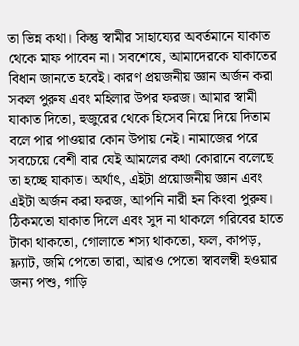তা ভিন্ন কথা। কিন্তু স্বামীর সাহায্যের অবর্তমানে যাকাত থেকে মাফ পাবেন না। সবশেষে, আমাদেরকে যাকাতের বিধান জানতে হবেই। কারণ প্রয়জনীয় জ্ঞান অর্জন করা সকল পুরুষ এবং মহিলার উপর ফরজ। আমার স্বামী যাকাত দিতো, হুজুরের থেকে হিসেব নিয়ে দিয়ে দিতাম বলে পার পাওয়ার কোন উপায় নেই। নামাজের পরে সবচেয়ে বেশী বার যেই আমলের কথা কোরানে বলেছে তা হচ্ছে যাকাত। অর্থাৎ, এইটা প্রয়োজনীয় জ্ঞান এবং এইটা অর্জন করা ফরজ, আপনি নারী হন কিংবা পুরুষ। ঠিকমতো যাকাত দিলে এবং সুদ না থাকলে গরিবের হাতে টাকা থাকতো, গোলাতে শস্য থাকতো, ফল, কাপড়, ফ্ল্যাট, জমি পেতো তারা, আরও পেতো স্বাবলম্বী হওয়ার জন্য পশু, গাড়ি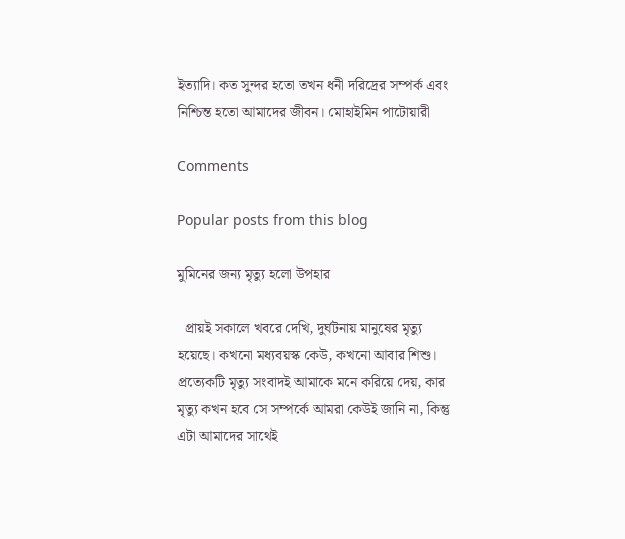ইত্যাদি। কত সুন্দর হতো তখন ধনী দরিদ্রের সম্পর্ক এবং নিশ্চিন্ত হতো আমাদের জীবন। মোহাইমিন পাটোয়ারী

Comments

Popular posts from this blog

মুমিনের জন্য মৃত্যু হলো উপহার

  প্রায়ই সকালে খবরে দেখি, দুর্ঘটনায় মানুষের মৃত্যু হয়েছে। কখনো মধ্যবয়স্ক কেউ, কখনো আবার শিশু। প্রত্যেকটি মৃত্যু সংবাদই আমাকে মনে করিয়ে দেয়, কার মৃত্যু কখন হবে সে সম্পর্কে আমরা কেউই জানি না, কিন্তু এটা আমাদের সাথেই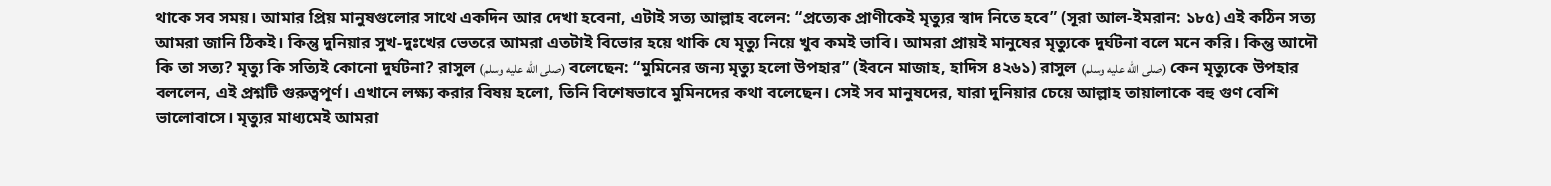থাকে সব সময়। আমার প্রিয় মানুষগুলোর সাথে একদিন আর দেখা হবেনা, এটাই সত্য আল্লাহ বলেন: “প্রত্যেক প্রাণীকেই মৃত্যুর স্বাদ নিতে হবে” (সূরা আল-ইমরান: ১৮৫) এই কঠিন সত্য আমরা জানি ঠিকই। কিন্তু দুনিয়ার সুখ-দুঃখের ভেতরে আমরা এতটাই বিভোর হয়ে থাকি যে মৃত্যু নিয়ে খুব কমই ভাবি। আমরা প্রায়ই মানুষের মৃত্যুকে দুর্ঘটনা বলে মনে করি। কিন্তু আদৌ কি তা সত্য? মৃত্যু কি সত্যিই কোনো দুর্ঘটনা? রাসুল (صلى الله عليه وسلم) বলেছেন: “মুমিনের জন্য মৃত্যু হলো উপহার” (ইবনে মাজাহ, হাদিস ৪২৬১) রাসুল (صلى الله عليه وسلم) কেন মৃত্যুকে উপহার বললেন, এই প্রশ্নটি গুরুত্বপূর্ণ। এখানে লক্ষ্য করার বিষয় হলো, তিনি বিশেষভাবে মুমিনদের কথা বলেছেন। সেই সব মানুষদের, যারা দুনিয়ার চেয়ে আল্লাহ তায়ালাকে বহু গুণ বেশি ভালোবাসে। মৃত্যুর মাধ্যমেই আমরা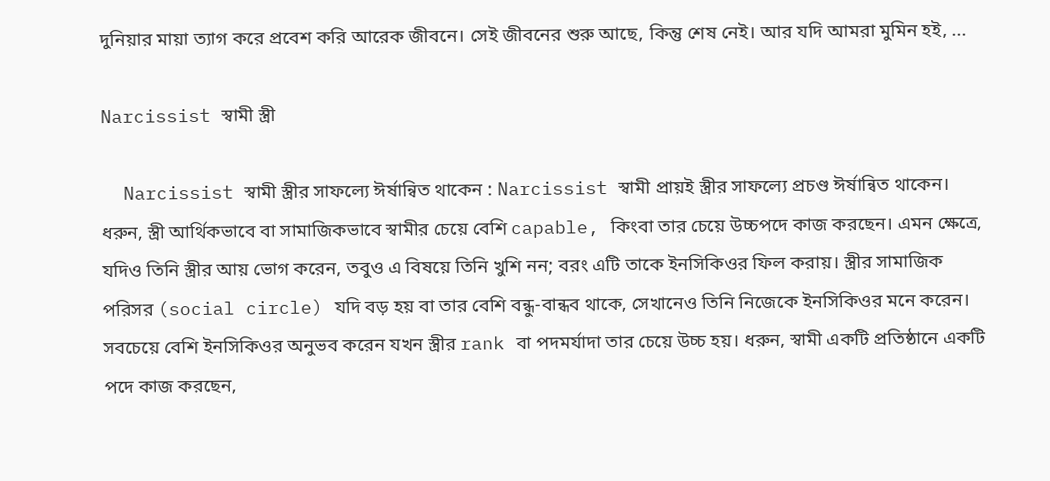দুনিয়ার মায়া ত্যাগ করে প্রবেশ করি আরেক জীবনে। সেই জীবনের শুরু আছে, কিন্তু শেষ নেই। আর যদি আমরা মুমিন হই, ...

Narcissist স্বামী স্ত্রী

  Narcissist স্বামী স্ত্রীর সাফল্যে ঈর্ষান্বিত থাকেন : Narcissist স্বামী প্রায়ই স্ত্রীর সাফল্যে প্রচণ্ড ঈর্ষান্বিত থাকেন। ধরুন, স্ত্রী আর্থিকভাবে বা সামাজিকভাবে স্বামীর চেয়ে বেশি capable, কিংবা তার চেয়ে উচ্চপদে কাজ করছেন। এমন ক্ষেত্রে, যদিও তিনি স্ত্রীর আয় ভোগ করেন, তবুও এ বিষয়ে তিনি খুশি নন; বরং এটি তাকে ইনসিকিওর ফিল করায়। স্ত্রীর সামাজিক পরিসর (social circle) যদি বড় হয় বা তার বেশি বন্ধু-বান্ধব থাকে, সেখানেও তিনি নিজেকে ইনসিকিওর মনে করেন। সবচেয়ে বেশি ইনসিকিওর অনুভব করেন যখন স্ত্রীর rank বা পদমর্যাদা তার চেয়ে উচ্চ হয়। ধরুন, স্বামী একটি প্রতিষ্ঠানে একটি পদে কাজ করছেন,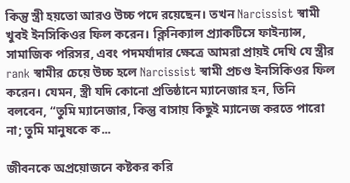কিন্তু স্ত্রী হয়তো আরও উচ্চ পদে রয়েছেন। তখন Narcissist স্বামী খুবই ইনসিকিওর ফিল করেন। ক্লিনিক্যাল প্র্যাকটিসে ফাইন্যান্স, সামাজিক পরিসর, এবং পদমর্যাদার ক্ষেত্রে আমরা প্রায়ই দেখি যে স্ত্রীর rank স্বামীর চেয়ে উচ্চ হলে Narcissist স্বামী প্রচণ্ড ইনসিকিওর ফিল করেন। যেমন, স্ত্রী যদি কোনো প্রতিষ্ঠানে ম্যানেজার হন, তিনি বলবেন, “তুমি ম্যানেজার, কিন্তু বাসায় কিছুই ম্যানেজ করতে পারো না; তুমি মানুষকে ক...

জীবনকে অপ্রয়োজনে কষ্টকর করি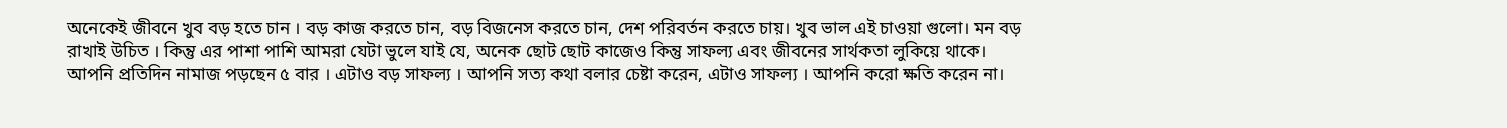অনেকেই জীবনে খুব বড় হতে চান । বড় কাজ করতে চান, বড় বিজনেস করতে চান, দেশ পরিবর্তন করতে চায়। খুব ভাল এই চাওয়া গুলো। মন বড় রাখাই উচিত । কিন্তু এর পাশা পাশি আমরা যেটা ভুলে যাই যে, অনেক ছোট ছোট কাজেও কিন্তু সাফল্য এবং জীবনের সার্থকতা লুকিয়ে থাকে। আপনি প্রতিদিন নামাজ পড়ছেন ৫ বার । এটাও বড় সাফল্য । আপনি সত্য কথা বলার চেষ্টা করেন, এটাও সাফল্য । আপনি করো ক্ষতি করেন না।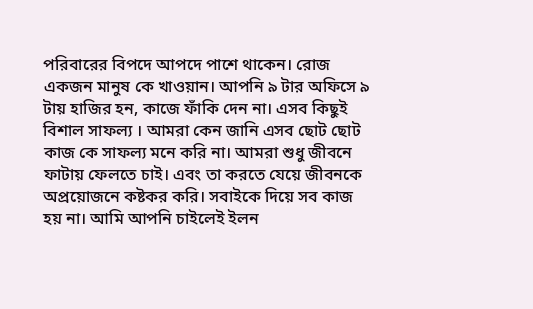পরিবারের বিপদে আপদে পাশে থাকেন। রোজ একজন মানুষ কে খাওয়ান। আপনি ৯ টার অফিসে ৯ টায় হাজির হন, কাজে ফাঁকি দেন না। এসব কিছুই বিশাল সাফল্য । আমরা কেন জানি এসব ছোট ছোট কাজ কে সাফল্য মনে করি না। আমরা শুধু জীবনে ফাটায় ফেলতে চাই। এবং তা করতে যেয়ে জীবনকে অপ্রয়োজনে কষ্টকর করি। সবাইকে দিয়ে সব কাজ হয় না। আমি আপনি চাইলেই ইলন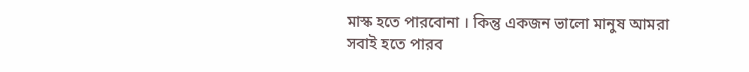মাস্ক হতে পারবোনা । কিন্তু একজন ভালো মানুষ আমরা সবাই হতে পারব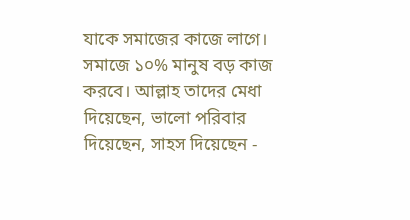যাকে সমাজের কাজে লাগে। সমাজে ১০% মানুষ বড় কাজ করবে। আল্লাহ তাদের মেধা দিয়েছেন, ভালো পরিবার দিয়েছেন, সাহস দিয়েছেন -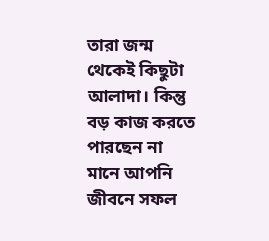তারা জন্ম থেকেই কিছুটা আলাদা। কিন্তু বড় কাজ করতে পারছেন না মানে আপনি জীবনে সফল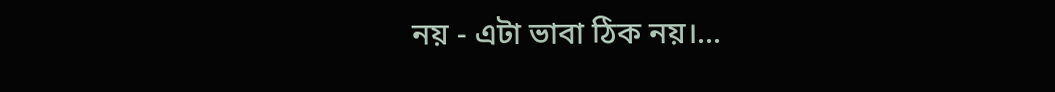নয় - এটা ভাবা ঠিক নয়।...